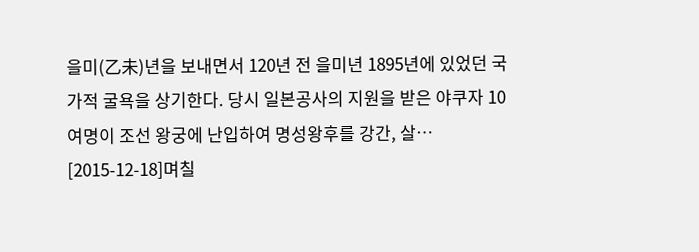을미(乙未)년을 보내면서 120년 전 을미년 1895년에 있었던 국가적 굴욕을 상기한다. 당시 일본공사의 지원을 받은 야쿠자 10여명이 조선 왕궁에 난입하여 명성왕후를 강간, 살…
[2015-12-18]며칠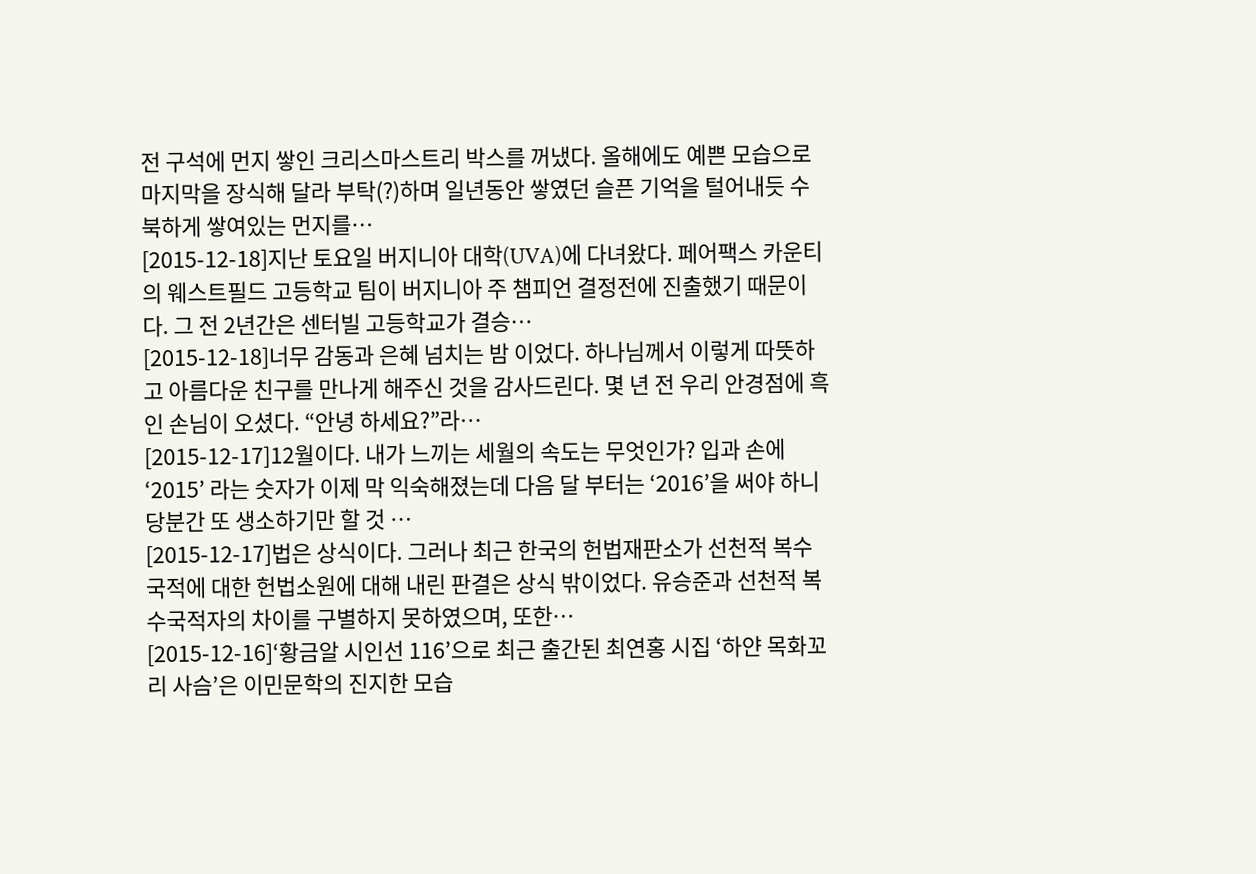전 구석에 먼지 쌓인 크리스마스트리 박스를 꺼냈다. 올해에도 예쁜 모습으로 마지막을 장식해 달라 부탁(?)하며 일년동안 쌓였던 슬픈 기억을 털어내듯 수북하게 쌓여있는 먼지를…
[2015-12-18]지난 토요일 버지니아 대학(UVA)에 다녀왔다. 페어팩스 카운티의 웨스트필드 고등학교 팀이 버지니아 주 챔피언 결정전에 진출했기 때문이다. 그 전 2년간은 센터빌 고등학교가 결승…
[2015-12-18]너무 감동과 은혜 넘치는 밤 이었다. 하나님께서 이렇게 따뜻하고 아름다운 친구를 만나게 해주신 것을 감사드린다. 몇 년 전 우리 안경점에 흑인 손님이 오셨다. “안녕 하세요?”라…
[2015-12-17]12월이다. 내가 느끼는 세월의 속도는 무엇인가? 입과 손에 ‘2015’ 라는 숫자가 이제 막 익숙해졌는데 다음 달 부터는 ‘2016’을 써야 하니 당분간 또 생소하기만 할 것 …
[2015-12-17]법은 상식이다. 그러나 최근 한국의 헌법재판소가 선천적 복수국적에 대한 헌법소원에 대해 내린 판결은 상식 밖이었다. 유승준과 선천적 복수국적자의 차이를 구별하지 못하였으며, 또한…
[2015-12-16]‘황금알 시인선 116’으로 최근 출간된 최연홍 시집 ‘하얀 목화꼬리 사슴’은 이민문학의 진지한 모습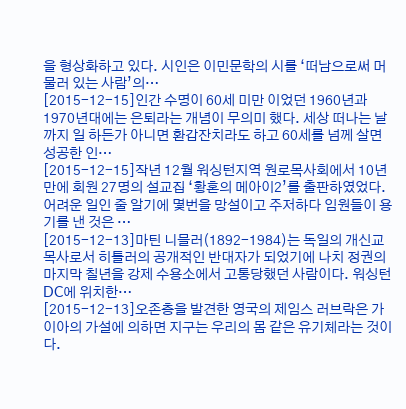을 형상화하고 있다. 시인은 이민문학의 시를 ‘떠남으로써 머물러 있는 사람’의…
[2015-12-15]인간 수명이 60세 미만 이었던 1960년과 1970년대에는 은퇴라는 개념이 무의미 했다. 세상 떠나는 날까지 일 하든가 아니면 환갑잔치라도 하고 60세를 넘께 살면 성공한 인…
[2015-12-15]작년 12월 워싱턴지역 원로목사회에서 10년만에 회원 27명의 설교집 ‘황혼의 메아이2’를 출판하였었다.어려운 일인 줄 알기에 몇번을 망설이고 주저하다 임원들이 용기를 낸 것은 …
[2015-12-13]마틴 니믈러(1892-1984)는 독일의 개신교 목사로서 히틀러의 공개적인 반대자가 되었기에 나치 정권의 마지막 칠년을 강제 수용소에서 고통당했던 사람이다. 워싱턴 DC에 위치한…
[2015-12-13]오존층을 발견한 영국의 제임스 러브락은 가이아의 가설에 의하면 지구는 우리의 몸 같은 유기체라는 것이다.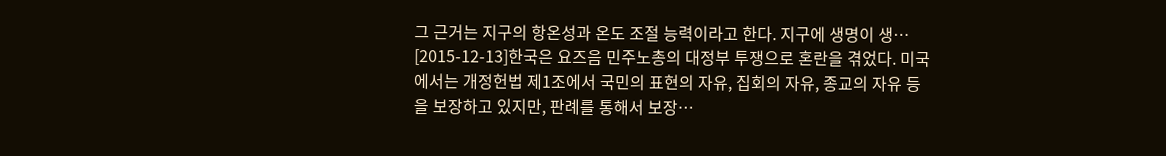그 근거는 지구의 항온성과 온도 조절 능력이라고 한다. 지구에 생명이 생…
[2015-12-13]한국은 요즈음 민주노총의 대정부 투쟁으로 혼란을 겪었다. 미국에서는 개정헌법 제1조에서 국민의 표현의 자유, 집회의 자유, 종교의 자유 등을 보장하고 있지만, 판례를 통해서 보장…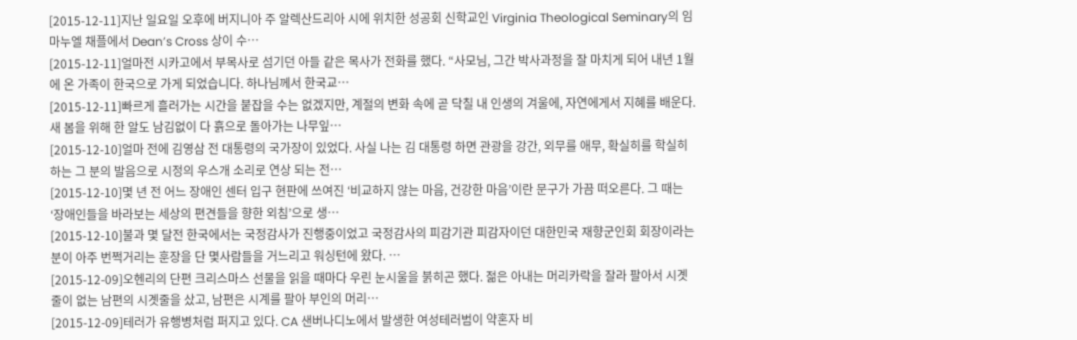[2015-12-11]지난 일요일 오후에 버지니아 주 알렉산드리아 시에 위치한 성공회 신학교인 Virginia Theological Seminary의 임마누엘 채플에서 Dean’s Cross 상이 수…
[2015-12-11]얼마전 시카고에서 부목사로 섬기던 아들 같은 목사가 전화를 했다. “사모님, 그간 박사과정을 잘 마치게 되어 내년 1월에 온 가족이 한국으로 가게 되었습니다. 하나님께서 한국교…
[2015-12-11]빠르게 흘러가는 시간을 붙잡을 수는 없겠지만, 계절의 변화 속에 곧 닥칠 내 인생의 겨울에, 자연에게서 지혜를 배운다. 새 봄을 위해 한 알도 남김없이 다 흙으로 돌아가는 나무잎…
[2015-12-10]얼마 전에 김영삼 전 대통령의 국가장이 있었다. 사실 나는 김 대통령 하면 관광을 강간, 외무를 애무, 확실히를 학실히 하는 그 분의 발음으로 시정의 우스개 소리로 연상 되는 전…
[2015-12-10]몇 년 전 어느 장애인 센터 입구 현판에 쓰여진 ‘비교하지 않는 마음, 건강한 마음’이란 문구가 가끔 떠오른다. 그 때는 ‘장애인들을 바라보는 세상의 편견들을 향한 외침’으로 생…
[2015-12-10]불과 몇 달전 한국에서는 국정감사가 진행중이었고 국정감사의 피감기관 피감자이던 대한민국 재향군인회 회장이라는 분이 아주 번쩍거리는 훈장을 단 몇사람들을 거느리고 워싱턴에 왔다. …
[2015-12-09]오헨리의 단편 크리스마스 선물을 읽을 때마다 우린 눈시울을 붉히곤 했다. 젊은 아내는 머리카락을 잘라 팔아서 시곗줄이 없는 남편의 시곗줄을 샀고, 남편은 시계를 팔아 부인의 머리…
[2015-12-09]테러가 유행병처럼 퍼지고 있다. CA 샌버나디노에서 발생한 여성테러범이 약혼자 비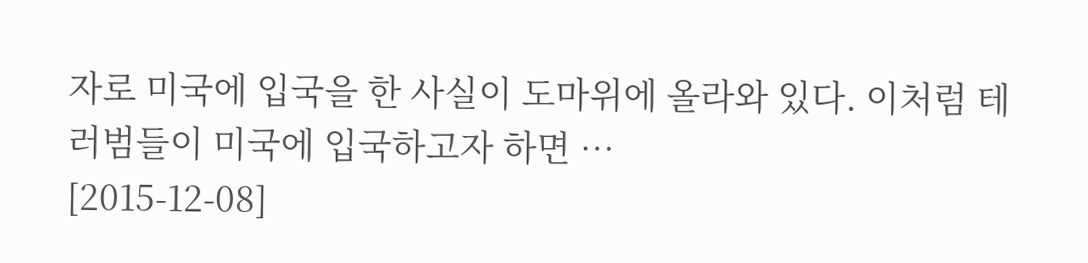자로 미국에 입국을 한 사실이 도마위에 올라와 있다. 이처럼 테러범들이 미국에 입국하고자 하면 …
[2015-12-08]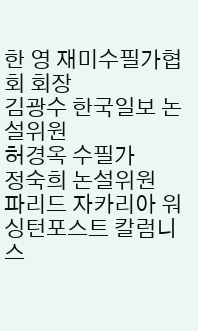한 영 재미수필가협회 회장
김광수 한국일보 논설위원
허경옥 수필가
정숙희 논설위원
파리드 자카리아 워싱턴포스트 칼럼니스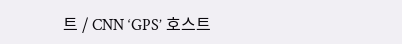트 / CNN ‘GPS’ 호스트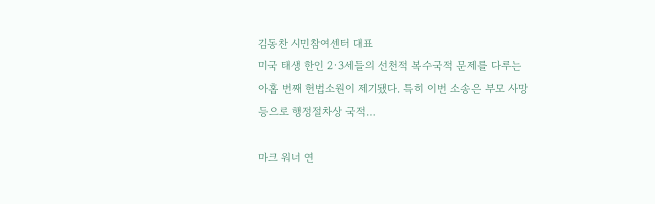김동찬 시민참여센터 대표
미국 태생 한인 2·3세들의 선천적 복수국적 문제를 다루는 아홉 번째 헌법소원이 제기됐다. 특히 이번 소송은 부모 사망 등으로 행정절차상 국적…

마크 워너 연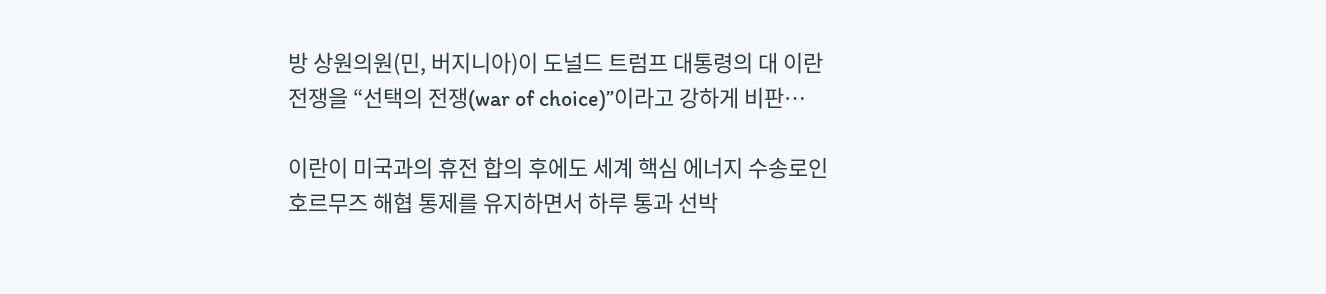방 상원의원(민, 버지니아)이 도널드 트럼프 대통령의 대 이란 전쟁을 “선택의 전쟁(war of choice)”이라고 강하게 비판…

이란이 미국과의 휴전 합의 후에도 세계 핵심 에너지 수송로인 호르무즈 해협 통제를 유지하면서 하루 통과 선박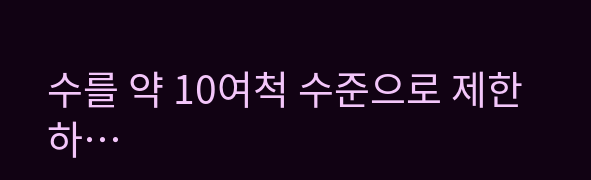수를 약 10여척 수준으로 제한하…